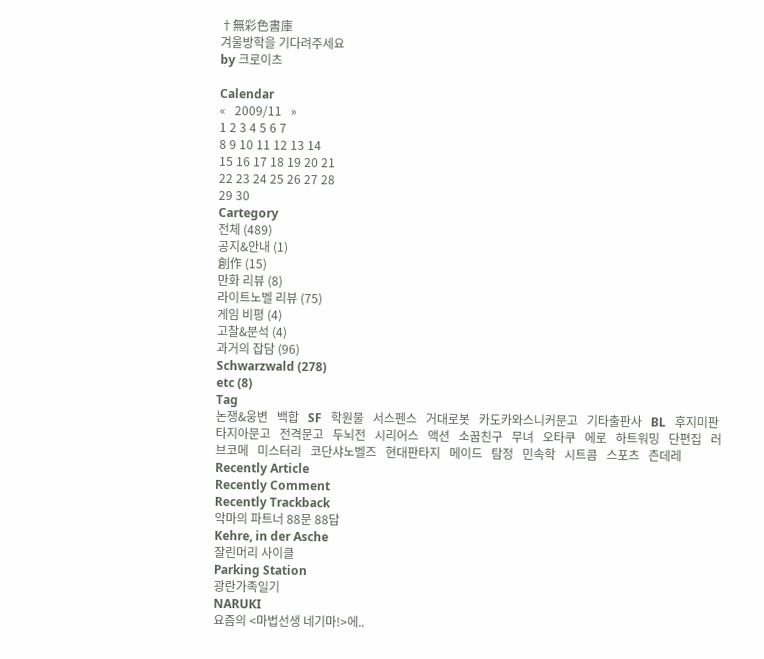†無彩色書庫
겨울방학을 기다려주세요
by 크로이츠

Calendar
«   2009/11   »
1 2 3 4 5 6 7
8 9 10 11 12 13 14
15 16 17 18 19 20 21
22 23 24 25 26 27 28
29 30
Cartegory
전체 (489)
공지&안내 (1)
創作 (15)
만화 리뷰 (8)
라이트노벨 리뷰 (75)
게임 비평 (4)
고찰&분석 (4)
과거의 잡담 (96)
Schwarzwald (278)
etc (8)
Tag
논쟁&웅변   백합   SF   학원물   서스펜스   거대로봇   카도카와스니커문고   기타출판사   BL   후지미판타지아문고   전격문고   두뇌전   시리어스   액션   소꿉친구   무녀   오타쿠   에로   하트워밍   단편집   러브코메   미스터리   코단샤노벨즈   현대판타지   메이드   탐정   민속학   시트콤   스포츠   츤데레
Recently Article
Recently Comment
Recently Trackback
악마의 파트너 88문 88답
Kehre, in der Asche
잘린머리 사이클
Parking Station
광란가족일기
NARUKI
요즘의 <마법선생 네기마!>에..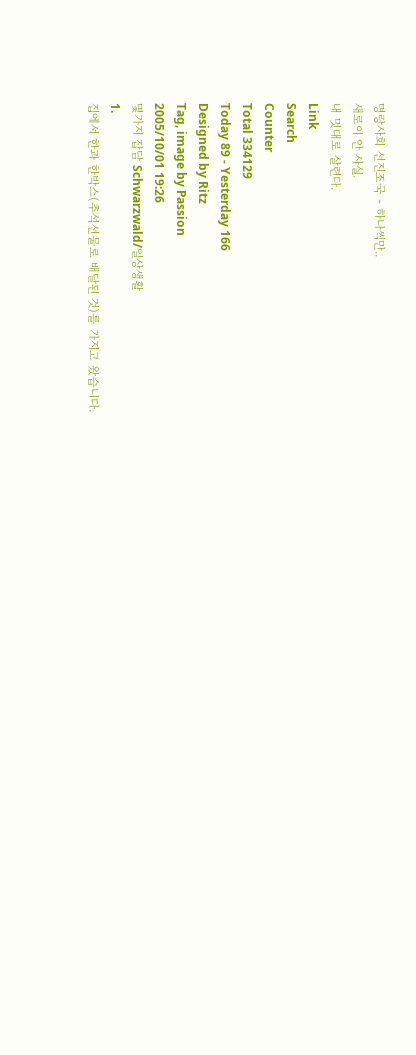명랑사회 선진조국 - 하나씩만..
새로이 안 사실.
내 멋대로 살련다.
Link
Search
Counter
Total 334129
Today 89 - Yesterday 166
Designed by Ritz
Tag, image by Passion
2005/10/01 19:26
몇가지 잡담 Schwarzwald/일상생활
1.
집에서 한과 한박스(추석선물로 배달된 것)를 가지고 왔습니다.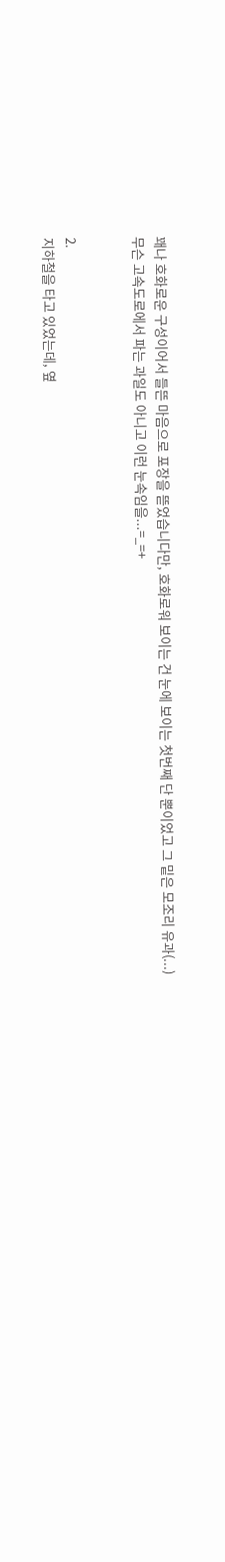꽤나 호화로운 구성이어서 들뜬 마음으로 포장을 뜯었습니다만, 호화로워 보이는 건 눈에 보이는 첫번째 단 뿐이었고 그 밑은 모조리 유과(...)
무슨 고속도로에서 파는 과일도 아니고 이런 눈속임을...=_=+


2.
지하철을 타고 있었는데, 옆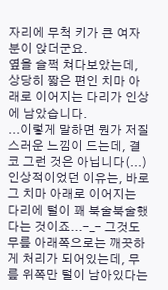자리에 무척 키가 큰 여자분이 앉더군요.
옆을 슬쩍 쳐다보았는데, 상당히 짧은 편인 치마 아래로 이어지는 다리가 인상에 남았습니다.
...이렇게 말하면 뭔가 저질스러운 느낌이 드는데, 결코 그런 것은 아닙니다(...) 인상적이었던 이유는, 바로 그 치마 아래로 이어지는 다리에 털이 꽤 북술북술했다는 것이죠...-_- 그것도 무릎 아래쪽으로는 깨끗하게 처리가 되어있는데, 무릎 위쪽만 털이 남아있다는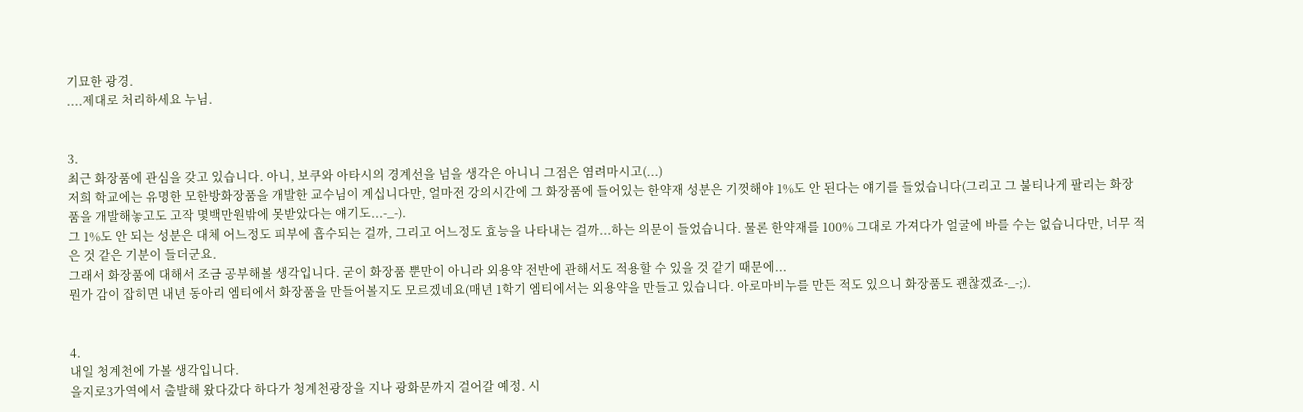기묘한 광경.
....제대로 처리하세요 누님.


3.
최근 화장품에 관심을 갖고 있습니다. 아니, 보쿠와 아타시의 경계선을 넘을 생각은 아니니 그점은 염려마시고(...)
저희 학교에는 유명한 모한방화장품을 개발한 교수님이 계십니다만, 얼마전 강의시간에 그 화장품에 들어있는 한약재 성분은 기껏해야 1%도 안 된다는 얘기를 들었습니다(그리고 그 불티나게 팔리는 화장품을 개발해놓고도 고작 몇백만원밖에 못받았다는 얘기도...-_-).
그 1%도 안 되는 성분은 대체 어느정도 피부에 흡수되는 걸까, 그리고 어느정도 효능을 나타내는 걸까...하는 의문이 들었습니다. 물론 한약재를 100% 그대로 가져다가 얼굴에 바를 수는 없습니다만, 너무 적은 것 같은 기분이 들더군요.
그래서 화장품에 대해서 조금 공부해볼 생각입니다. 굳이 화장품 뿐만이 아니라 외용약 전반에 관해서도 적용할 수 있을 것 같기 때문에...
뭔가 감이 잡히면 내년 동아리 엠티에서 화장품을 만들어볼지도 모르겠네요(매년 1학기 엠티에서는 외용약을 만들고 있습니다. 아로마비누를 만든 적도 있으니 화장품도 괜찮겠죠-_-;).


4.
내일 청계천에 가볼 생각입니다.
을지로3가역에서 출발해 왔다갔다 하다가 청계천광장을 지나 광화문까지 걸어갈 예정. 시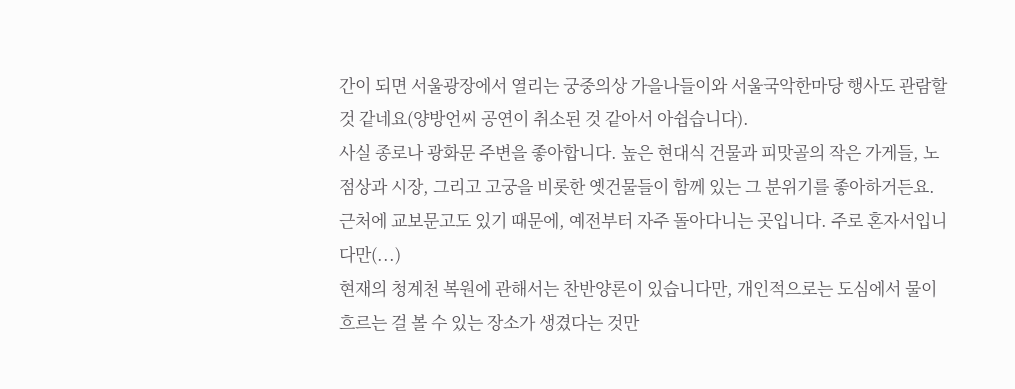간이 되면 서울광장에서 열리는 궁중의상 가을나들이와 서울국악한마당 행사도 관람할 것 같네요(양방언씨 공연이 취소된 것 같아서 아쉽습니다).
사실 종로나 광화문 주변을 좋아합니다. 높은 현대식 건물과 피맛골의 작은 가게들, 노점상과 시장, 그리고 고궁을 비롯한 옛건물들이 함께 있는 그 분위기를 좋아하거든요. 근처에 교보문고도 있기 때문에, 예전부터 자주 돌아다니는 곳입니다. 주로 혼자서입니다만(...)
현재의 청계천 복원에 관해서는 찬반양론이 있습니다만, 개인적으로는 도심에서 물이 흐르는 걸 볼 수 있는 장소가 생겼다는 것만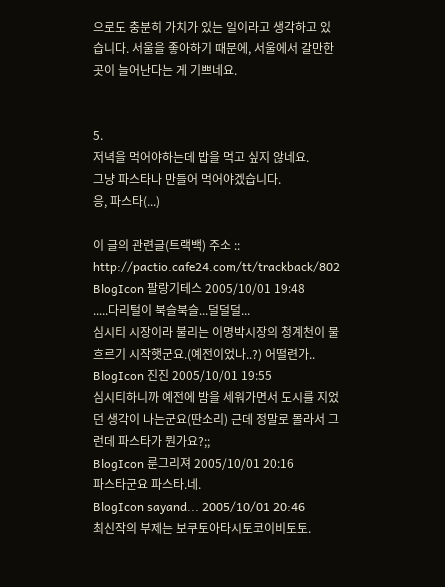으로도 충분히 가치가 있는 일이라고 생각하고 있습니다. 서울을 좋아하기 때문에, 서울에서 갈만한 곳이 늘어난다는 게 기쁘네요.


5.
저녁을 먹어야하는데 밥을 먹고 싶지 않네요.
그냥 파스타나 만들어 먹어야겠습니다.
응, 파스타(...)

이 글의 관련글(트랙백) 주소 :: http://pactio.cafe24.com/tt/trackback/802
BlogIcon 팔랑기테스 2005/10/01 19:48
.....다리털이 북슬북슬...덜덜덜...
심시티 시장이라 불리는 이명박시장의 청계천이 물흐르기 시작햇군요.(예전이었나..?) 어떨련가..
BlogIcon 진진 2005/10/01 19:55
심시티하니까 예전에 밤을 세워가면서 도시를 지었던 생각이 나는군요(딴소리) 근데 정말로 몰라서 그런데 파스타가 뭔가요?;;
BlogIcon 룬그리져 2005/10/01 20:16
파스타군요 파스타.네.
BlogIcon sayand... 2005/10/01 20:46
최신작의 부제는 보쿠토아타시토코이비토토.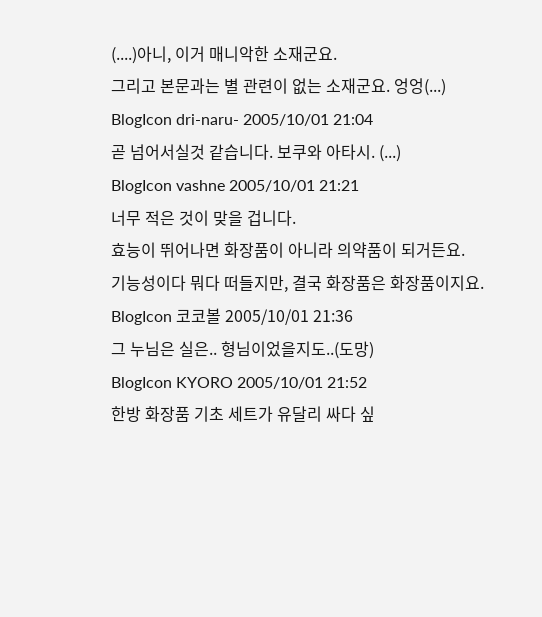(....)아니, 이거 매니악한 소재군요.
그리고 본문과는 별 관련이 없는 소재군요. 엉엉(...)
BlogIcon dri-naru- 2005/10/01 21:04
곧 넘어서실것 같습니다. 보쿠와 아타시. (...)
BlogIcon vashne 2005/10/01 21:21
너무 적은 것이 맞을 겁니다.
효능이 뛰어나면 화장품이 아니라 의약품이 되거든요.
기능성이다 뭐다 떠들지만, 결국 화장품은 화장품이지요.
BlogIcon 코코볼 2005/10/01 21:36
그 누님은 실은.. 형님이었을지도..(도망)
BlogIcon KYORO 2005/10/01 21:52
한방 화장품 기초 세트가 유달리 싸다 싶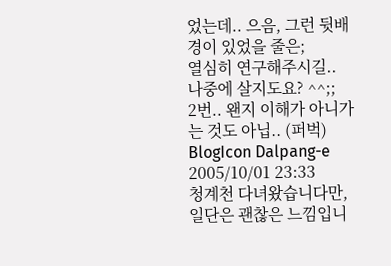었는데.. 으음, 그런 뒷배경이 있었을 줄은;
열심히 연구해주시길.. 나중에 살지도요? ^^;;
2번.. 왠지 이해가 아니가는 것도 아닙.. (퍼벅)
BlogIcon Dalpang-e 2005/10/01 23:33
청계천 다녀왔습니다만, 일단은 괜찮은 느낌입니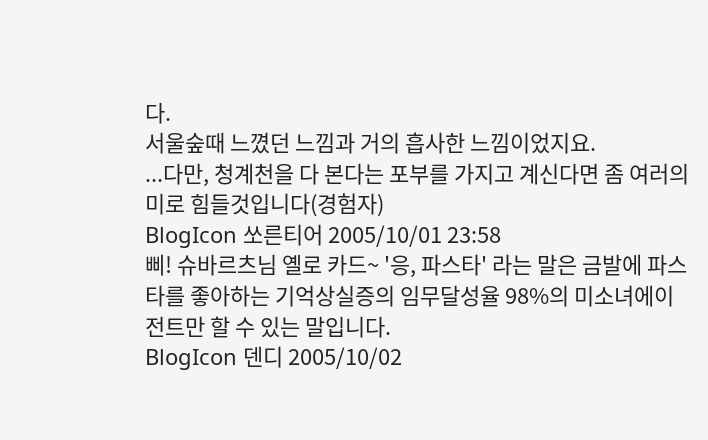다.
서울숲때 느꼈던 느낌과 거의 흡사한 느낌이었지요.
...다만, 청계천을 다 본다는 포부를 가지고 계신다면 좀 여러의미로 힘들것입니다(경험자)
BlogIcon 쏘른티어 2005/10/01 23:58
삐! 슈바르츠님 옐로 카드~ '응, 파스타' 라는 말은 금발에 파스타를 좋아하는 기억상실증의 임무달성율 98%의 미소녀에이전트만 할 수 있는 말입니다.
BlogIcon 덴디 2005/10/02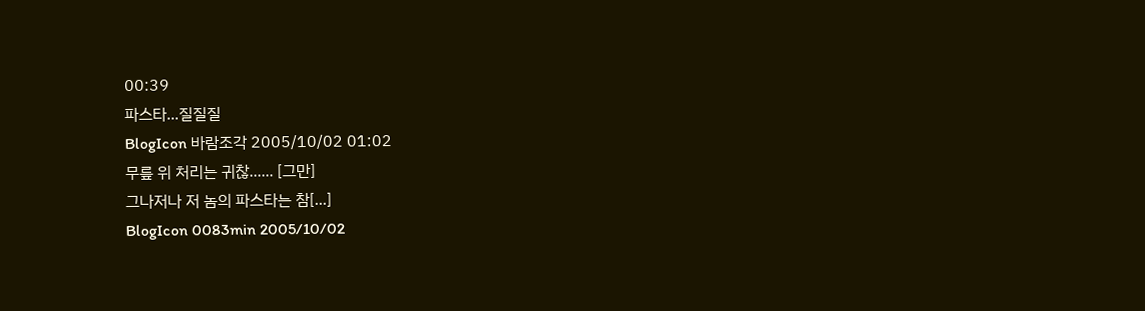00:39
파스타...질질질
BlogIcon 바람조각 2005/10/02 01:02
무릎 위 처리는 귀찮...... [그만]
그나저나 저 놈의 파스타는 참[...]
BlogIcon 0083min 2005/10/02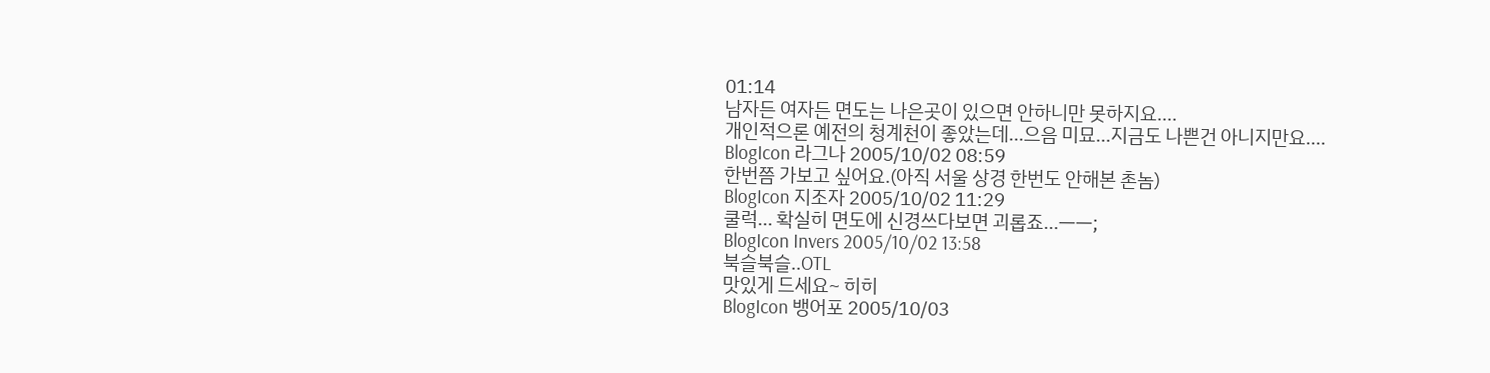01:14
남자든 여자든 면도는 나은곳이 있으면 안하니만 못하지요....
개인적으론 예전의 청계천이 좋았는데...으음 미묘...지금도 나쁜건 아니지만요....
BlogIcon 라그나 2005/10/02 08:59
한번쯤 가보고 싶어요.(아직 서울 상경 한번도 안해본 촌놈)
BlogIcon 지조자 2005/10/02 11:29
쿨럭... 확실히 면도에 신경쓰다보면 괴롭죠...ㅡㅡ;
BlogIcon Invers 2005/10/02 13:58
북슬북슬..OTL
맛있게 드세요~ 히히
BlogIcon 뱅어포 2005/10/03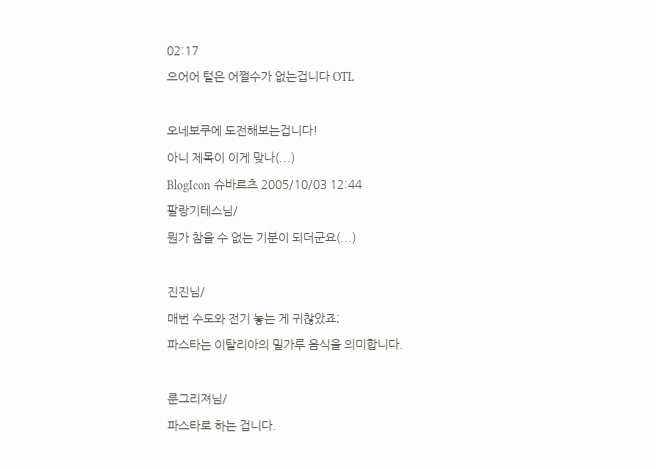02:17
으어어 털은 어쩔수가 없는겁니다 OTL

오네보쿠에 도전해보는겁니다!
아니 제목이 이게 맞나(...)
BlogIcon 슈바르츠 2005/10/03 12:44
팔랑기테스님/
뭔가 참을 수 없는 기분이 되더군요(...)

진진님/
매번 수도와 전기 놓는 게 귀찮았죠;
파스타는 이탈리아의 밀가루 음식을 의미합니다.

룬그리져님/
파스타로 하는 겁니다.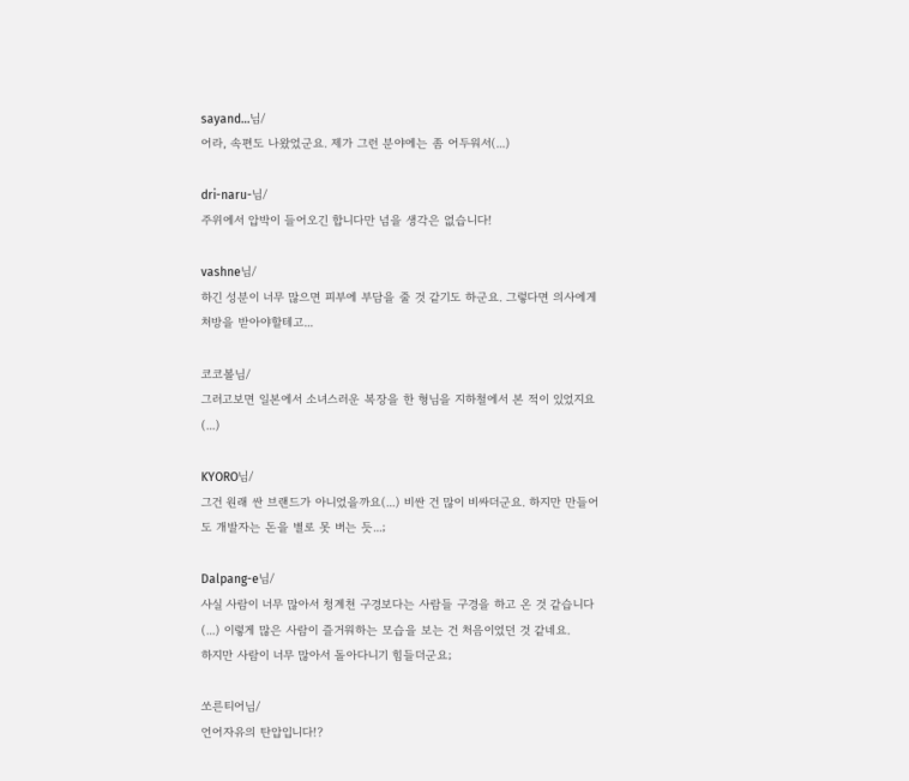sayand...님/
어라, 속편도 나왔었군요. 제가 그런 분야에는 좀 어두워서(...)

dri-naru-님/
주위에서 압박이 들어오긴 합니다만 넘을 생각은 없습니다!

vashne님/
하긴 성분이 너무 많으면 피부에 부담을 줄 것 같기도 하군요. 그렇다면 의사에게 처방을 받아야할테고...

코코볼님/
그러고보면 일본에서 소녀스러운 복장을 한 형님을 지하철에서 본 적이 있었지요(...)

KYORO님/
그건 원래 싼 브랜드가 아니었을까요(...) 비싼 건 많이 비싸더군요. 하지만 만들어도 개발자는 돈을 별로 못 버는 듯...;

Dalpang-e님/
사실 사람이 너무 많아서 청계천 구경보다는 사람들 구경을 하고 온 것 같습니다(...) 이렇게 많은 사람이 즐거워하는 모습을 보는 건 처음이었던 것 같네요.
하지만 사람이 너무 많아서 돌아다니기 힘들더군요;

쏘른티어님/
언어자유의 탄압입니다!?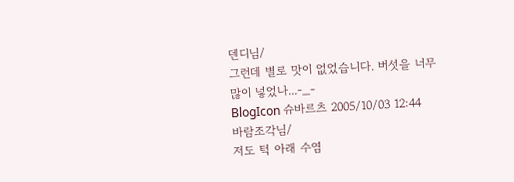덴디님/
그런데 별로 맛이 없었습니다. 버섯을 너무 많이 넣었나...-_-
BlogIcon 슈바르츠 2005/10/03 12:44
바람조각님/
저도 턱 아래 수염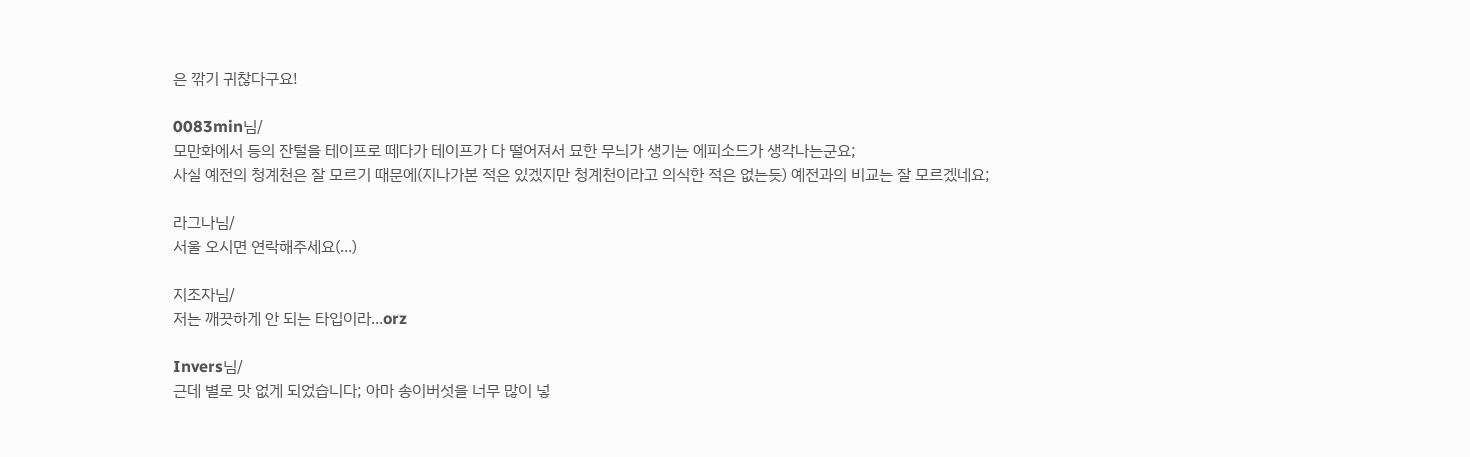은 깎기 귀찮다구요!

0083min님/
모만화에서 등의 잔털을 테이프로 떼다가 테이프가 다 떨어져서 묘한 무늬가 생기는 에피소드가 생각나는군요;
사실 예전의 청계천은 잘 모르기 때문에(지나가본 적은 있겠지만 청계천이라고 의식한 적은 없는듯) 예전과의 비교는 잘 모르겠네요;

라그나님/
서울 오시면 연락해주세요(...)

지조자님/
저는 깨끗하게 안 되는 타입이라...orz

Invers님/
근데 별로 맛 없게 되었습니다; 아마 송이버섯을 너무 많이 넣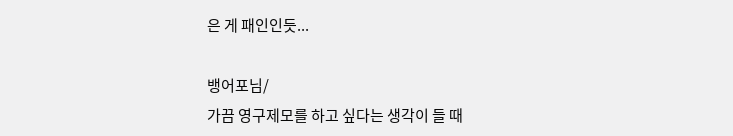은 게 패인인듯...

뱅어포님/
가끔 영구제모를 하고 싶다는 생각이 들 때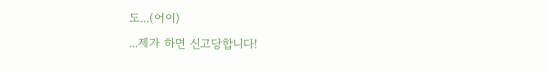도...(어이)
...제가 하면 신고당합니다!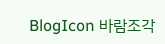BlogIcon 바람조각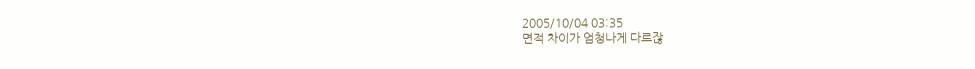2005/10/04 03:35
면적 차이가 엄청나게 다르잖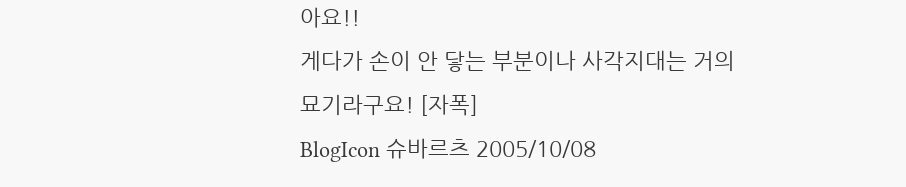아요!!
게다가 손이 안 닿는 부분이나 사각지대는 거의 묘기라구요! [자폭]
BlogIcon 슈바르츠 2005/10/08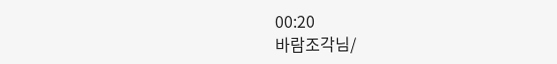00:20
바람조각님/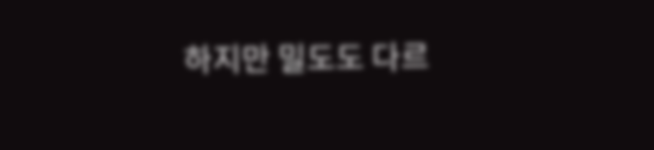하지만 밀도도 다르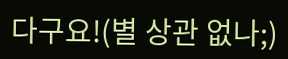다구요!(별 상관 없나;)